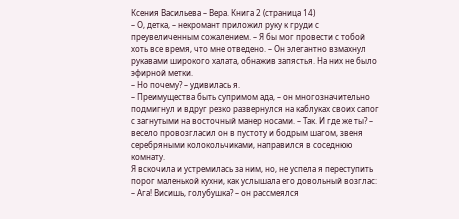Ксения Васильева – Вера. Книга 2 (страница 14)
– О, детка, – некромант приложил руку к груди с преувеличенным сожалением. – Я бы мог провести с тобой хоть все время, что мне отведено. – Он элегантно взмахнул рукавами широкого халата, обнажив запястья. На них не было эфирной метки.
– Но почему? – удивилась я.
– Преимущества быть супримом ада, – он многозначительно подмигнул и вдруг резко развернулся на каблуках своих сапог с загнутыми на восточный манер носами. – Так. И где же ты? – весело провозгласил он в пустоту и бодрым шагом, звеня серебряными колокольчиками, направился в соседнюю комнату.
Я вскочила и устремилась за ним, но, не успела я переступить порог маленькой кухни, как услышала его довольный возглас:
– Ага! Висишь, голубушка? – он рассмеялся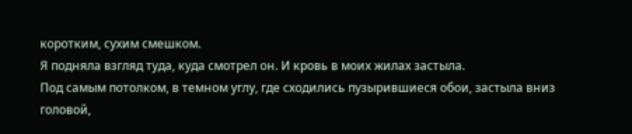коротким, сухим смешком.
Я подняла взгляд туда, куда смотрел он. И кровь в моих жилах застыла.
Под самым потолком, в темном углу, где сходились пузырившиеся обои, застыла вниз головой,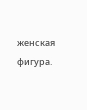женская фигура.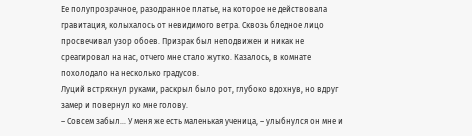Ее полупрозрачное, разодранное платье, на которое не действовала гравитация, колыхалось от невидимого ветра. Сквозь бледное лицо просвечивал узор обоев. Призрак был неподвижен и никак не среагировал на нас, отчего мне стало жутко. Казалось, в комнате похолодало на несколько градусов.
Луций встряхнул руками, раскрыл было рот, глубоко вдохнув, но вдруг замер и повернул ко мне голову.
– Совсем забыл… У меня же есть маленькая ученица, – улыбнулся он мне и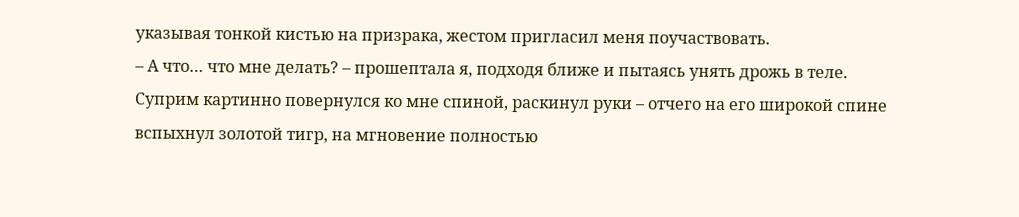указывая тонкой кистью на призрака, жестом пригласил меня поучаствовать.
– А что… что мне делать? – прошептала я, подходя ближе и пытаясь унять дрожь в теле.
Суприм картинно повернулся ко мне спиной, раскинул руки – отчего на его широкой спине вспыхнул золотой тигр, на мгновение полностью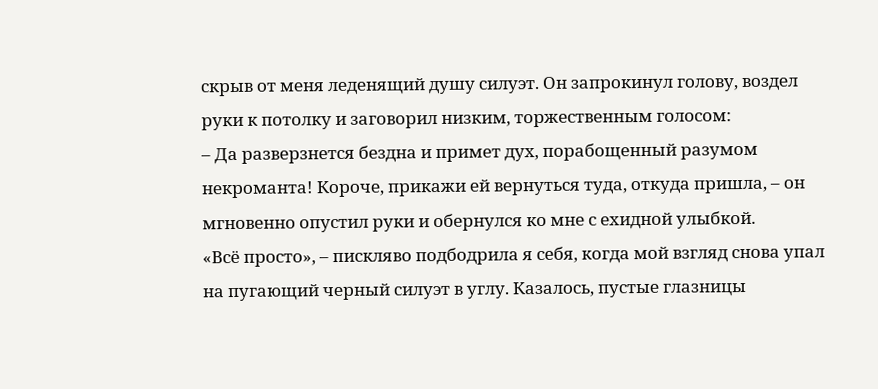скрыв от меня леденящий душу силуэт. Он запрокинул голову, воздел руки к потолку и заговорил низким, торжественным голосом:
– Да разверзнется бездна и примет дух, порабощенный разумом некроманта! Короче, прикажи ей вернуться туда, откуда пришла, – он мгновенно опустил руки и обернулся ко мне с ехидной улыбкой.
«Всё просто», – пискляво подбодрила я себя, когда мой взгляд снова упал на пугающий черный силуэт в углу. Казалось, пустые глазницы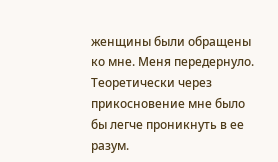женщины были обращены ко мне. Меня передернуло. Теоретически через прикосновение мне было бы легче проникнуть в ее разум.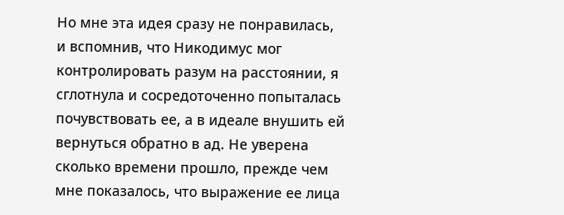Но мне эта идея сразу не понравилась, и вспомнив, что Никодимус мог контролировать разум на расстоянии, я сглотнула и сосредоточенно попыталась почувствовать ее, а в идеале внушить ей вернуться обратно в ад. Не уверена сколько времени прошло, прежде чем мне показалось, что выражение ее лица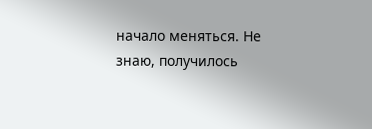начало меняться. Не знаю, получилось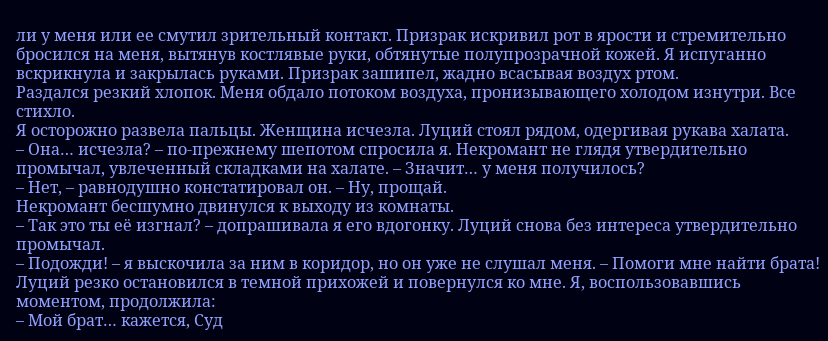ли у меня или ее смутил зрительный контакт. Призрак искривил рот в ярости и стремительно бросился на меня, вытянув костлявые руки, обтянутые полупрозрачной кожей. Я испуганно вскрикнула и закрылась руками. Призрак зашипел, жадно всасывая воздух ртом.
Раздался резкий хлопок. Меня обдало потоком воздуха, пронизывающего холодом изнутри. Все стихло.
Я осторожно развела пальцы. Женщина исчезла. Луций стоял рядом, одергивая рукава халата.
– Она… исчезла? – по-прежнему шепотом спросила я. Некромант не глядя утвердительно промычал, увлеченный складками на халате. – Значит… у меня получилось?
– Нет, – равнодушно констатировал он. – Ну, прощай.
Некромант бесшумно двинулся к выходу из комнаты.
– Так это ты её изгнал? – допрашивала я его вдогонку. Луций снова без интереса утвердительно промычал.
– Подожди! – я выскочила за ним в коридор, но он уже не слушал меня. – Помоги мне найти брата!
Луций резко остановился в темной прихожей и повернулся ко мне. Я, воспользовавшись моментом, продолжила:
– Мой брат… кажется, Суд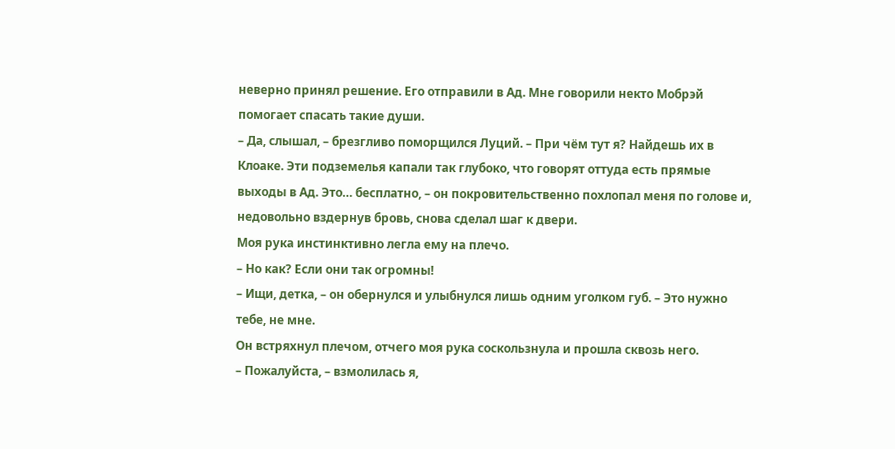неверно принял решение. Его отправили в Ад. Мне говорили некто Мобрэй помогает спасать такие души.
– Да, слышал, – брезгливо поморщился Луций. – При чём тут я? Найдешь их в Клоаке. Эти подземелья капали так глубоко, что говорят оттуда есть прямые выходы в Ад. Это… бесплатно, – он покровительственно похлопал меня по голове и, недовольно вздернув бровь, снова сделал шаг к двери.
Моя рука инстинктивно легла ему на плечо.
– Но как? Если они так огромны!
– Ищи, детка, – он обернулся и улыбнулся лишь одним уголком губ. – Это нужно тебе, не мне.
Он встряхнул плечом, отчего моя рука соскользнула и прошла сквозь него.
– Пожалуйста, – взмолилась я,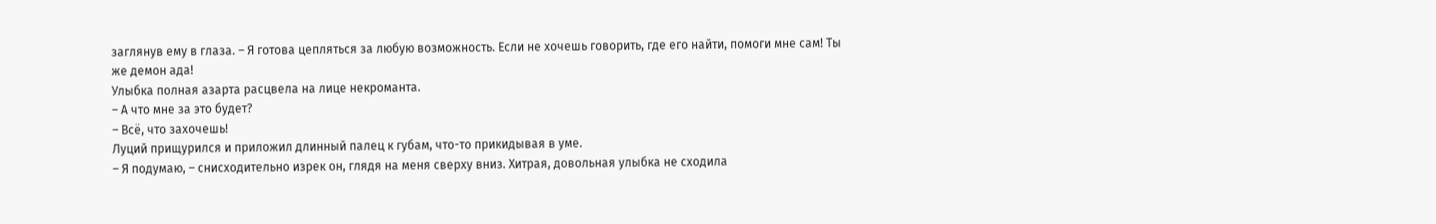заглянув ему в глаза. – Я готова цепляться за любую возможность. Если не хочешь говорить, где его найти, помоги мне сам! Ты же демон ада!
Улыбка полная азарта расцвела на лице некроманта.
– А что мне за это будет?
– Всё, что захочешь!
Луций прищурился и приложил длинный палец к губам, что-то прикидывая в уме.
– Я подумаю, – снисходительно изрек он, глядя на меня сверху вниз. Хитрая, довольная улыбка не сходила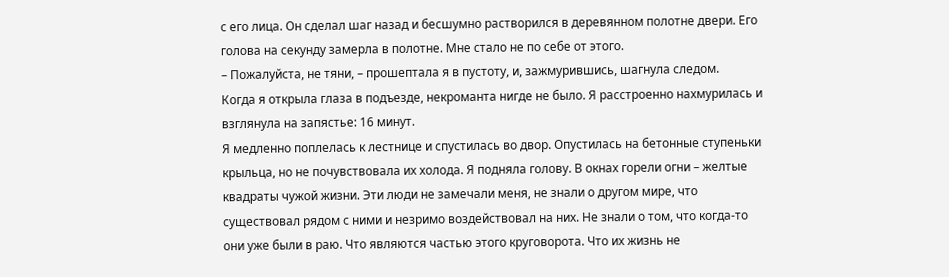с его лица. Он сделал шаг назад и бесшумно растворился в деревянном полотне двери. Его голова на секунду замерла в полотне. Мне стало не по себе от этого.
– Пожалуйста, не тяни, – прошептала я в пустоту, и, зажмурившись, шагнула следом.
Когда я открыла глаза в подъезде, некроманта нигде не было. Я расстроенно нахмурилась и взглянула на запястье: 16 минут.
Я медленно поплелась к лестнице и спустилась во двор. Опустилась на бетонные ступеньки крыльца, но не почувствовала их холода. Я подняла голову. В окнах горели огни – желтые квадраты чужой жизни. Эти люди не замечали меня, не знали о другом мире, что существовал рядом с ними и незримо воздействовал на них. Не знали о том, что когда-то они уже были в раю. Что являются частью этого круговорота. Что их жизнь не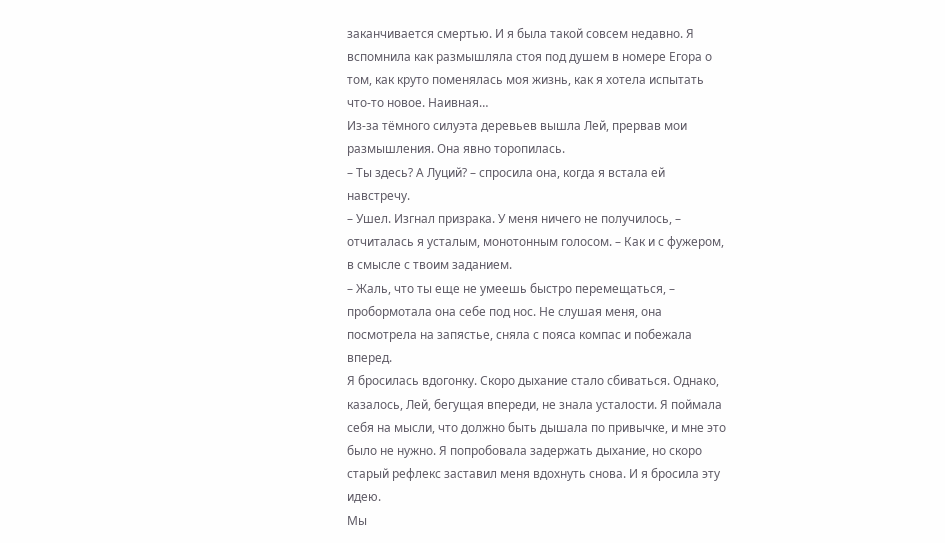заканчивается смертью. И я была такой совсем недавно. Я вспомнила как размышляла стоя под душем в номере Егора о том, как круто поменялась моя жизнь, как я хотела испытать что-то новое. Наивная…
Из-за тёмного силуэта деревьев вышла Лей, прервав мои размышления. Она явно торопилась.
– Ты здесь? А Луций? – спросила она, когда я встала ей навстречу.
– Ушел. Изгнал призрака. У меня ничего не получилось, – отчиталась я усталым, монотонным голосом. – Как и с фужером, в смысле с твоим заданием.
– Жаль, что ты еще не умеешь быстро перемещаться, – пробормотала она себе под нос. Не слушая меня, она посмотрела на запястье, сняла с пояса компас и побежала вперед.
Я бросилась вдогонку. Скоро дыхание стало сбиваться. Однако, казалось, Лей, бегущая впереди, не знала усталости. Я поймала себя на мысли, что должно быть дышала по привычке, и мне это было не нужно. Я попробовала задержать дыхание, но скоро старый рефлекс заставил меня вдохнуть снова. И я бросила эту идею.
Мы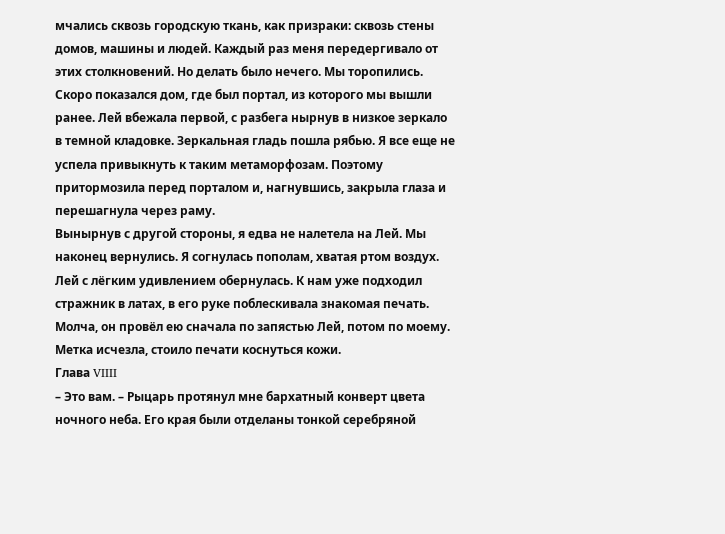мчались сквозь городскую ткань, как призраки: сквозь стены домов, машины и людей. Каждый раз меня передергивало от этих столкновений. Но делать было нечего. Мы торопились.
Скоро показался дом, где был портал, из которого мы вышли ранее. Лей вбежала первой, с разбега нырнув в низкое зеркало в темной кладовке. Зеркальная гладь пошла рябью. Я все еще не успела привыкнуть к таким метаморфозам. Поэтому притормозила перед порталом и, нагнувшись, закрыла глаза и перешагнула через раму.
Вынырнув с другой стороны, я едва не налетела на Лей. Мы наконец вернулись. Я согнулась пополам, хватая ртом воздух. Лей с лёгким удивлением обернулась. К нам уже подходил стражник в латах, в его руке поблескивала знакомая печать. Молча, он провёл ею сначала по запястью Лей, потом по моему. Метка исчезла, стоило печати коснуться кожи.
Глава VIIII
– Это вам. – Рыцарь протянул мне бархатный конверт цвета ночного неба. Его края были отделаны тонкой серебряной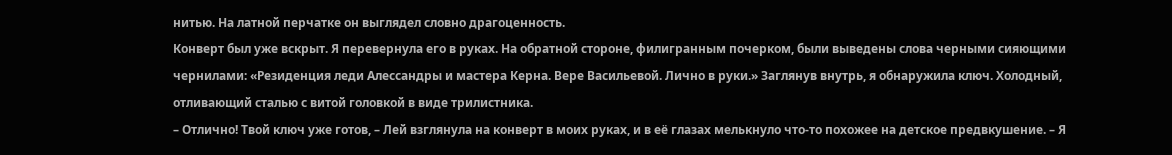нитью. На латной перчатке он выглядел словно драгоценность.
Конверт был уже вскрыт. Я перевернула его в руках. На обратной стороне, филигранным почерком, были выведены слова черными сияющими чернилами: «Резиденция леди Алессандры и мастера Керна. Вере Васильевой. Лично в руки.» Заглянув внутрь, я обнаружила ключ. Холодный, отливающий сталью с витой головкой в виде трилистника.
– Отлично! Твой ключ уже готов, – Лей взглянула на конверт в моих руках, и в её глазах мелькнуло что-то похожее на детское предвкушение. – Я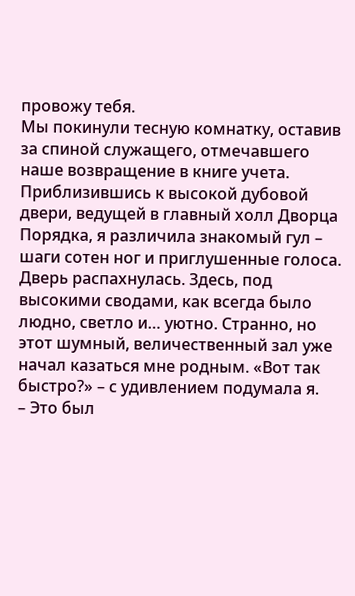провожу тебя.
Мы покинули тесную комнатку, оставив за спиной служащего, отмечавшего наше возвращение в книге учета. Приблизившись к высокой дубовой двери, ведущей в главный холл Дворца Порядка, я различила знакомый гул – шаги сотен ног и приглушенные голоса. Дверь распахнулась. Здесь, под высокими сводами, как всегда было людно, светло и… уютно. Странно, но этот шумный, величественный зал уже начал казаться мне родным. «Вот так быстро?» – с удивлением подумала я.
– Это был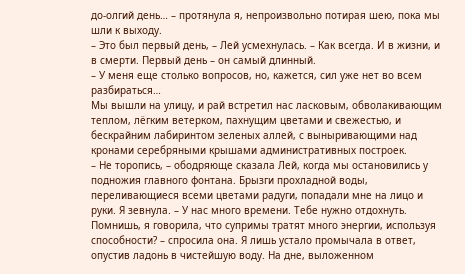до-олгий день… – протянула я, непроизвольно потирая шею, пока мы шли к выходу.
– Это был первый день, – Лей усмехнулась. – Как всегда. И в жизни, и в смерти. Первый день – он самый длинный.
– У меня еще столько вопросов, но, кажется, сил уже нет во всем разбираться…
Мы вышли на улицу, и рай встретил нас ласковым, обволакивающим теплом, лёгким ветерком, пахнущим цветами и свежестью, и бескрайним лабиринтом зеленых аллей, с выныривающими над кронами серебряными крышами административных построек.
– Не торопись, – ободряюще сказала Лей, когда мы остановились у подножия главного фонтана. Брызги прохладной воды, переливающиеся всеми цветами радуги, попадали мне на лицо и руки. Я зевнула. – У нас много времени. Тебе нужно отдохнуть. Помнишь, я говорила, что супримы тратят много энергии, используя способности? – спросила она. Я лишь устало промычала в ответ, опустив ладонь в чистейшую воду. На дне, выложенном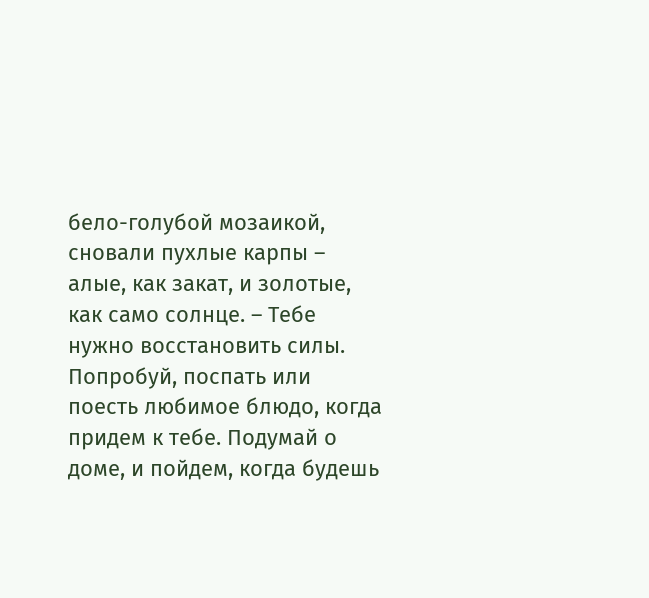бело-голубой мозаикой, сновали пухлые карпы – алые, как закат, и золотые, как само солнце. – Тебе нужно восстановить силы. Попробуй, поспать или поесть любимое блюдо, когда придем к тебе. Подумай о доме, и пойдем, когда будешь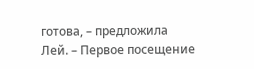готова, – предложила Лей. – Первое посещение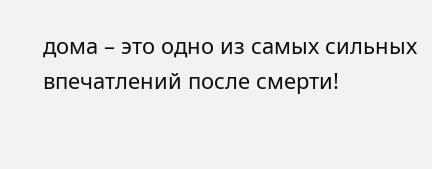дома – это одно из самых сильных впечатлений после смерти!